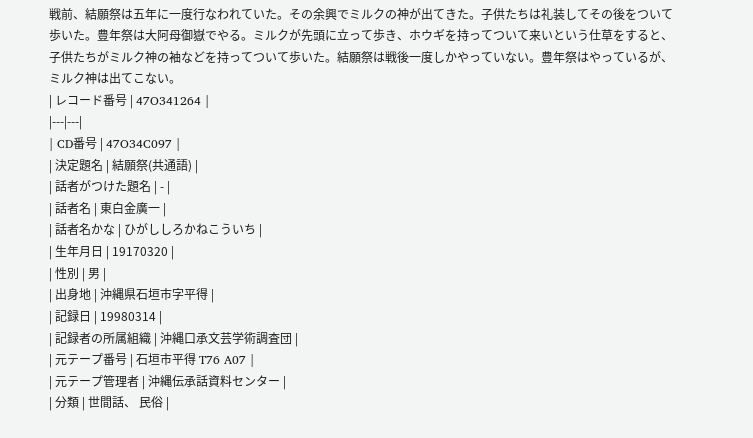戦前、結願祭は五年に一度行なわれていた。その余興でミルクの神が出てきた。子供たちは礼装してその後をついて歩いた。豊年祭は大阿母御嶽でやる。ミルクが先頭に立って歩き、ホウギを持ってついて来いという仕草をすると、子供たちがミルク神の袖などを持ってついて歩いた。結願祭は戦後一度しかやっていない。豊年祭はやっているが、ミルク神は出てこない。
| レコード番号 | 47O341264 |
|---|---|
| CD番号 | 47O34C097 |
| 決定題名 | 結願祭(共通語) |
| 話者がつけた題名 | - |
| 話者名 | 東白金廣一 |
| 話者名かな | ひがししろかねこういち |
| 生年月日 | 19170320 |
| 性別 | 男 |
| 出身地 | 沖縄県石垣市字平得 |
| 記録日 | 19980314 |
| 記録者の所属組織 | 沖縄口承文芸学術調査団 |
| 元テープ番号 | 石垣市平得 T76 A07 |
| 元テープ管理者 | 沖縄伝承話資料センター |
| 分類 | 世間話、 民俗 |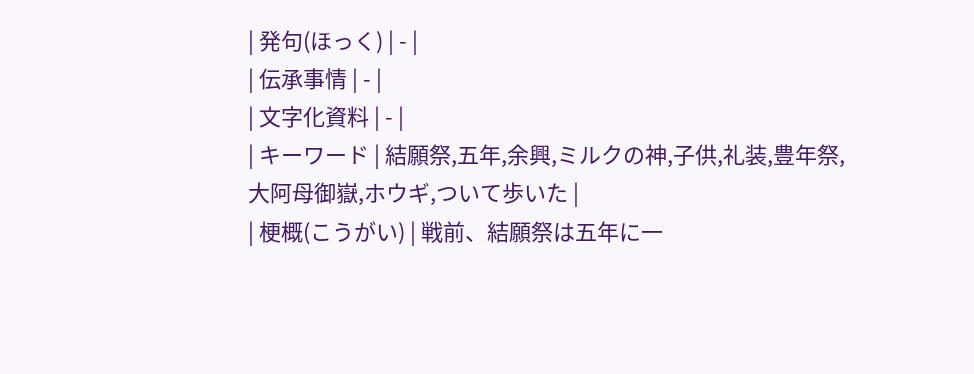| 発句(ほっく) | - |
| 伝承事情 | - |
| 文字化資料 | - |
| キーワード | 結願祭,五年,余興,ミルクの神,子供,礼装,豊年祭,大阿母御嶽,ホウギ,ついて歩いた |
| 梗概(こうがい) | 戦前、結願祭は五年に一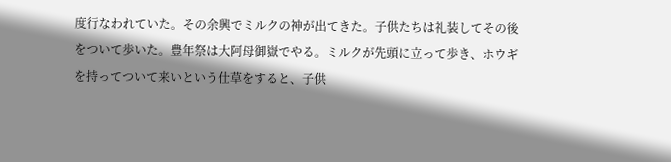度行なわれていた。その余興でミルクの神が出てきた。子供たちは礼装してその後をついて歩いた。豊年祭は大阿母御嶽でやる。ミルクが先頭に立って歩き、ホウギを持ってついて来いという仕草をすると、子供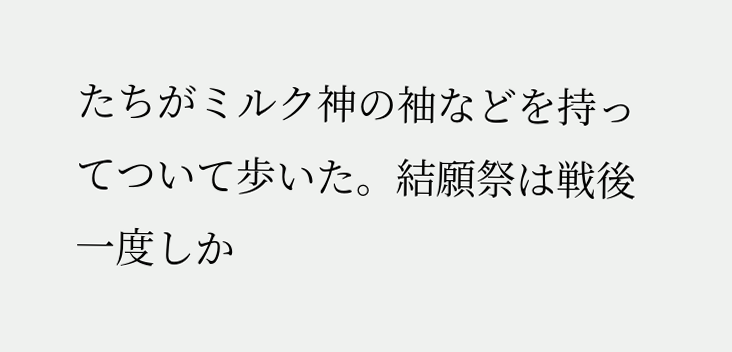たちがミルク神の袖などを持ってついて歩いた。結願祭は戦後一度しか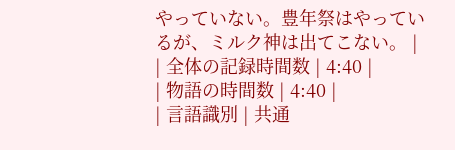やっていない。豊年祭はやっているが、ミルク神は出てこない。 |
| 全体の記録時間数 | 4:40 |
| 物語の時間数 | 4:40 |
| 言語識別 | 共通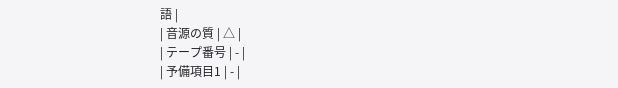語 |
| 音源の質 | △ |
| テープ番号 | - |
| 予備項目1 | - |